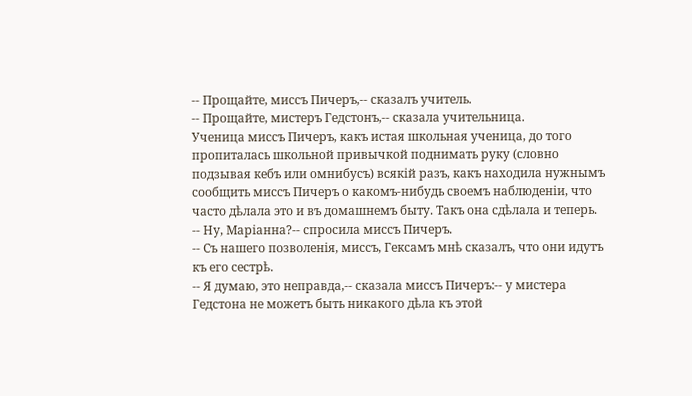-- Прощайте, миссъ Пичеръ,-- сказалъ учитель.
-- Прощайте, мистеръ Гедстонъ,-- сказала учительница.
Ученица миссъ Пичеръ, какъ истая школьная ученица, до того пропиталась школьной привычкой поднимать руку (словно подзывая кебъ или омнибусъ) всякій разъ, какъ находила нужнымъ сообщить миссъ Пичеръ о какомъ-нибудь своемъ наблюденіи, что часто дѣлала это и въ домашнемъ быту. Такъ она сдѣлала и теперь.
-- Ну, Маріанна?-- спросила миссъ Пичеръ.
-- Съ нашего позволенія, миссъ, Гексамъ мнѣ сказалъ, что они идутъ къ его сестрѣ.
-- Я думаю, это неправда,-- сказала миссъ Пичеръ:-- у мистера Гедстона не можетъ быть никакого дѣла къ этой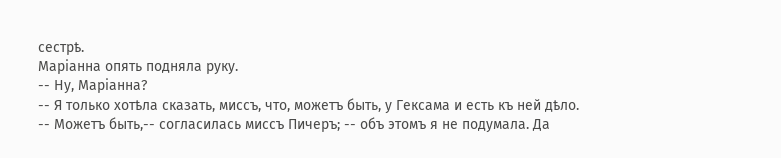сестрѣ.
Маріанна опять подняла руку.
-- Ну, Маріанна?
-- Я только хотѣла сказать, миссъ, что, можетъ быть, у Гексама и есть къ ней дѣло.
-- Можетъ быть,-- согласилась миссъ Пичеръ; -- объ этомъ я не подумала. Да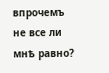впрочемъ не все ли мнѣ равно?